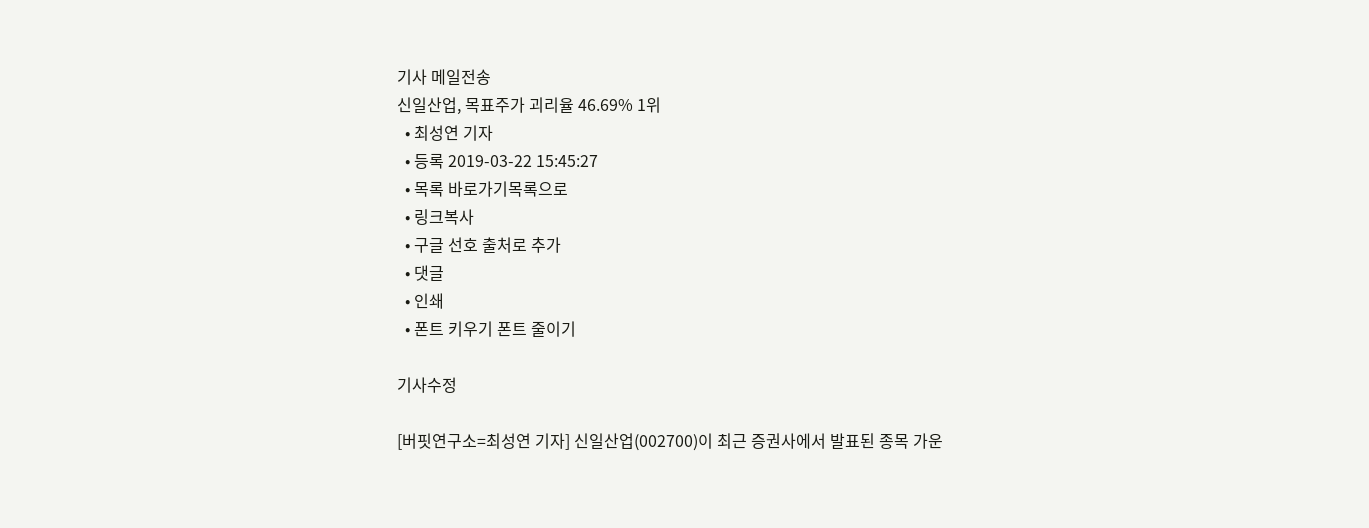기사 메일전송
신일산업, 목표주가 괴리율 46.69% 1위
  • 최성연 기자
  • 등록 2019-03-22 15:45:27
  • 목록 바로가기목록으로
  • 링크복사
  • 구글 선호 출처로 추가
  • 댓글
  • 인쇄
  • 폰트 키우기 폰트 줄이기

기사수정

[버핏연구소=최성연 기자] 신일산업(002700)이 최근 증권사에서 발표된 종목 가운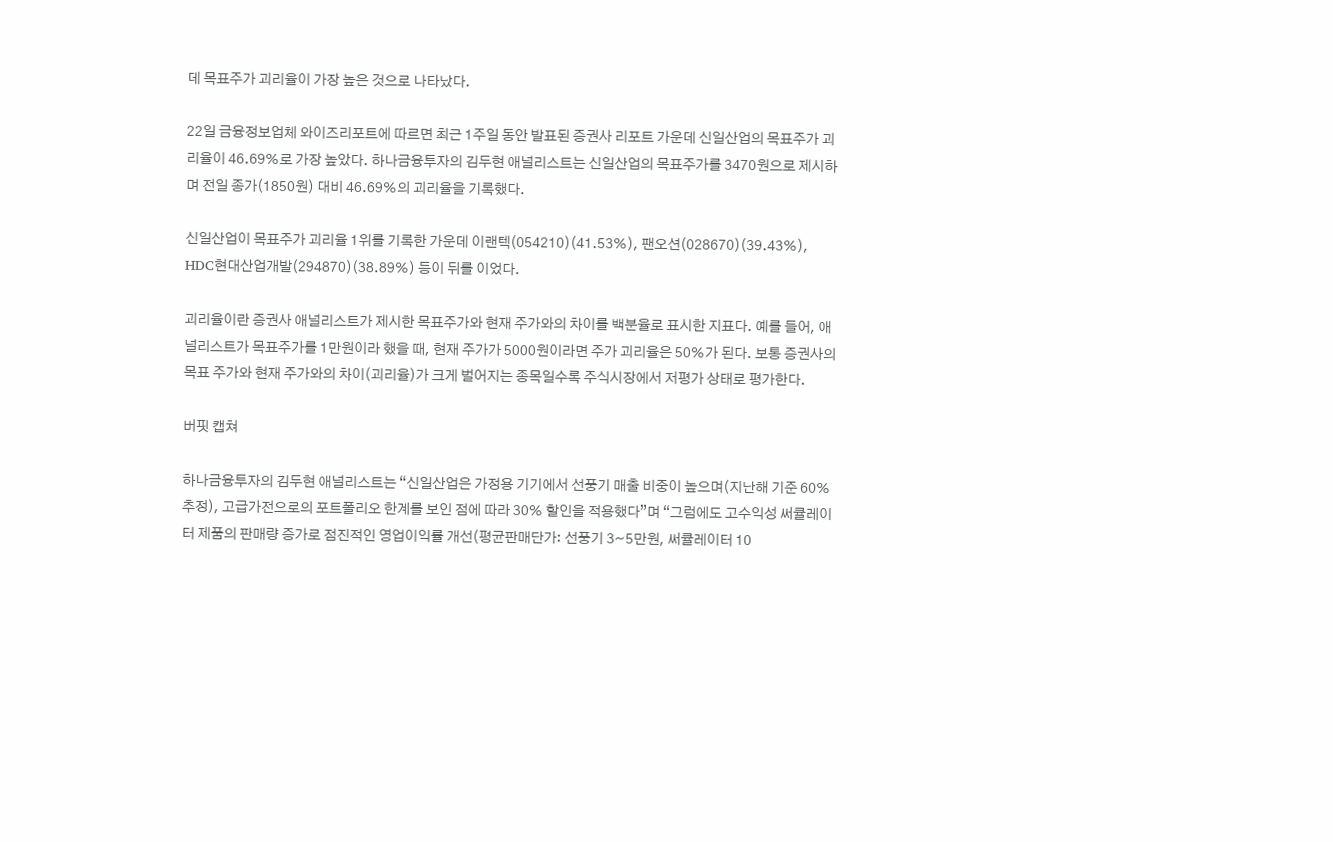데 목표주가 괴리율이 가장 높은 것으로 나타났다.

22일 금융정보업체 와이즈리포트에 따르면 최근 1주일 동안 발표된 증권사 리포트 가운데 신일산업의 목표주가 괴리율이 46.69%로 가장 높았다. 하나금융투자의 김두현 애널리스트는 신일산업의 목표주가를 3470원으로 제시하며 전일 종가(1850원) 대비 46.69%의 괴리율을 기록했다.

신일산업이 목표주가 괴리율 1위를 기록한 가운데 이랜텍(054210)(41.53%), 팬오션(028670)(39.43%), HDC현대산업개발(294870)(38.89%) 등이 뒤를 이었다.

괴리율이란 증권사 애널리스트가 제시한 목표주가와 현재 주가와의 차이를 백분율로 표시한 지표다. 예를 들어, 애널리스트가 목표주가를 1만원이라 했을 때, 현재 주가가 5000원이라면 주가 괴리율은 50%가 된다. 보통 증권사의 목표 주가와 현재 주가와의 차이(괴리율)가 크게 벌어지는 종목일수록 주식시장에서 저평가 상태로 평가한다.

버핏 캡쳐

하나금융투자의 김두현 애널리스트는 “신일산업은 가정용 기기에서 선풍기 매출 비중이 높으며(지난해 기준 60% 추정), 고급가전으로의 포트폴리오 한계를 보인 점에 따라 30% 할인을 적용했다”며 “그럼에도 고수익성 써큘레이터 제품의 판매량 증가로 점진적인 영업이익률 개선(평균판매단가: 선풍기 3~5만원, 써큘레이터 10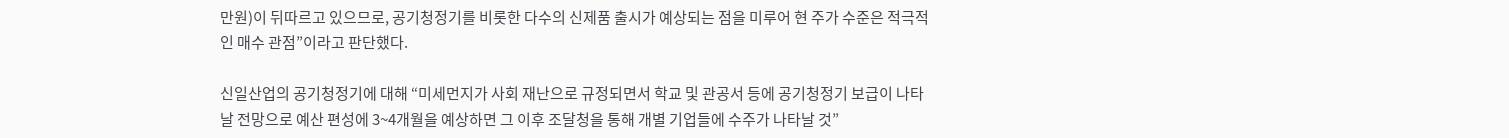만원)이 뒤따르고 있으므로, 공기청정기를 비롯한 다수의 신제품 출시가 예상되는 점을 미루어 현 주가 수준은 적극적인 매수 관점”이라고 판단했다.

신일산업의 공기청정기에 대해 “미세먼지가 사회 재난으로 규정되면서 학교 및 관공서 등에 공기청정기 보급이 나타날 전망으로 예산 편성에 3~4개월을 예상하면 그 이후 조달청을 통해 개별 기업들에 수주가 나타날 것”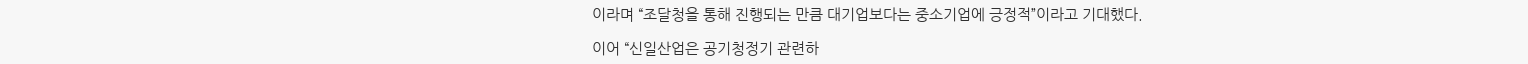이라며 “조달청을 통해 진행되는 만큼 대기업보다는 중소기업에 긍정적”이라고 기대했다.

이어 “신일산업은 공기청정기 관련하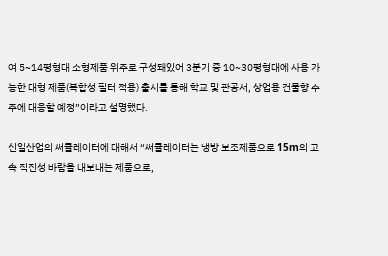여 5~14평형대 소형제품 위주로 구성돼있어 3분기 중 10~30평형대에 사용 가능한 대형 제품(복합성 필터 적용) 출시를 통해 학교 및 관공서, 상업용 건물향 수주에 대응할 예정”이라고 설명했다.

신일산업의 써큘레이터에 대해서 “써큘레이터는 냉방 보조제품으로 15m의 고속 직진성 바람을 내보내는 제품으로,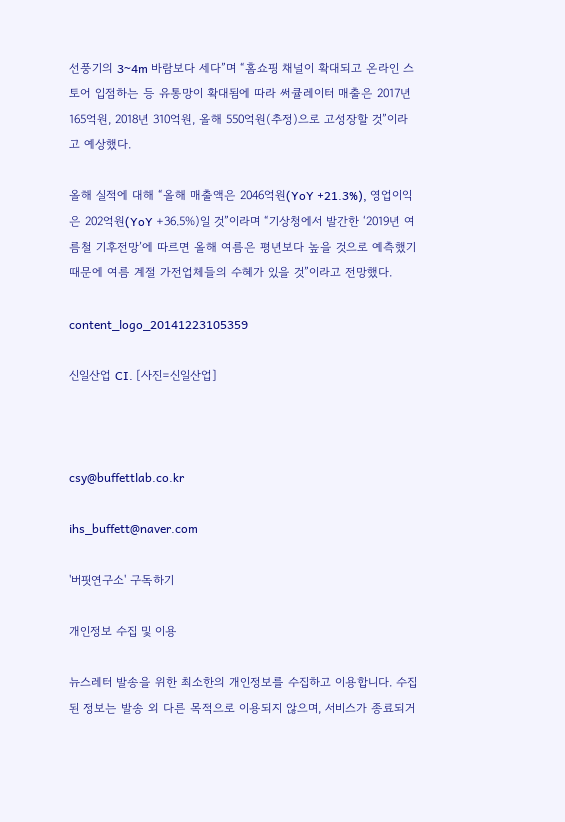선풍기의 3~4m 바람보다 세다”며 “홈쇼핑 채널이 확대되고 온라인 스토어 입점하는 등 유통망이 확대됨에 따라 써큘레이터 매출은 2017년 165억원, 2018년 310억원, 올해 550억원(추정)으로 고성장할 것”이라고 예상했다.

올해 실적에 대해 “올해 매출액은 2046억원(YoY +21.3%), 영업이익은 202억원(YoY +36.5%)일 것”이라며 “기상청에서 발간한 ‘2019년 여름철 기후전망’에 따르면 올해 여름은 평년보다 높을 것으로 예측했기 때문에 여름 계절 가전업체들의 수혜가 있을 것”이라고 전망했다.

content_logo_20141223105359

신일산업 CI. [사진=신일산업]



csy@buffettlab.co.kr

ihs_buffett@naver.com

'버핏연구소' 구독하기

개인정보 수집 및 이용

뉴스레터 발송을 위한 최소한의 개인정보를 수집하고 이용합니다. 수집된 정보는 발송 외 다른 목적으로 이용되지 않으며, 서비스가 종료되거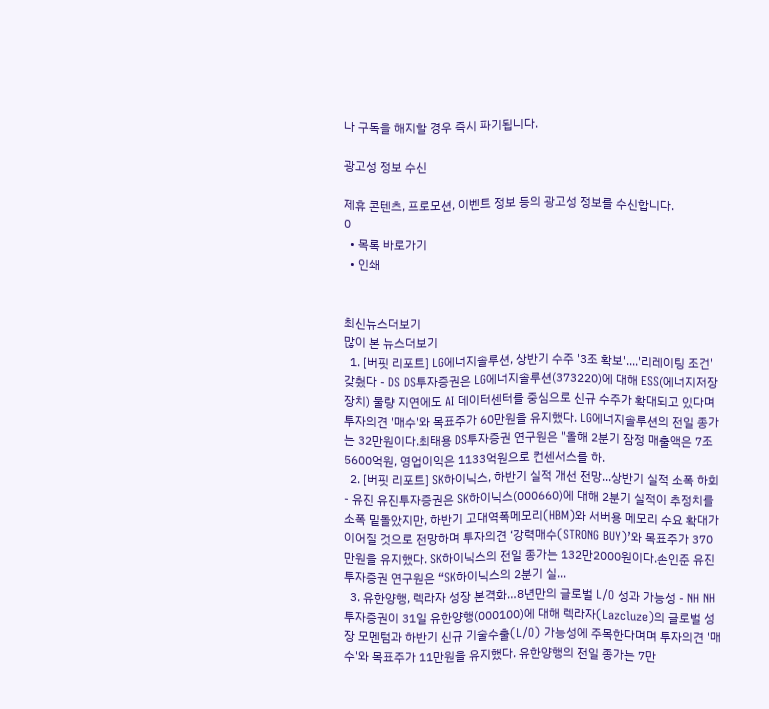나 구독을 해지할 경우 즉시 파기됩니다.

광고성 정보 수신

제휴 콘텐츠, 프로모션, 이벤트 정보 등의 광고성 정보를 수신합니다.
0
  • 목록 바로가기
  • 인쇄


최신뉴스더보기
많이 본 뉴스더보기
  1. [버핏 리포트] LG에너지솔루션, 상반기 수주 '3조 확보'....'리레이팅 조건' 갖췄다 - DS DS투자증권은 LG에너지솔루션(373220)에 대해 ESS(에너지저장장치) 물량 지연에도 AI 데이터센터를 중심으로 신규 수주가 확대되고 있다며 투자의견 '매수'와 목표주가 60만원을 유지했다. LG에너지솔루션의 전일 종가는 32만원이다.최태용 DS투자증권 연구원은 "올해 2분기 잠정 매출액은 7조5600억원, 영업이익은 1133억원으로 컨센서스를 하.
  2. [버핏 리포트] SK하이닉스, 하반기 실적 개선 전망...상반기 실적 소폭 하회 - 유진 유진투자증권은 SK하이닉스(000660)에 대해 2분기 실적이 추정치를 소폭 밑돌았지만, 하반기 고대역폭메모리(HBM)와 서버용 메모리 수요 확대가 이어질 것으로 전망하며 투자의견 ‘강력매수(STRONG BUY)’와 목표주가 370만원을 유지했다. SK하이닉스의 전일 종가는 132만2000원이다.손인준 유진투자증권 연구원은 “SK하이닉스의 2분기 실...
  3. 유한양행, 렉라자 성장 본격화…8년만의 글로벌 L/O 성과 가능성 - NH NH투자증권이 31일 유한양행(000100)에 대해 렉라자(Lazcluze)의 글로벌 성장 모멘텀과 하반기 신규 기술수출(L/O) 가능성에 주목한다며며 투자의견 '매수'와 목표주가 11만원을 유지했다. 유한양행의 전일 종가는 7만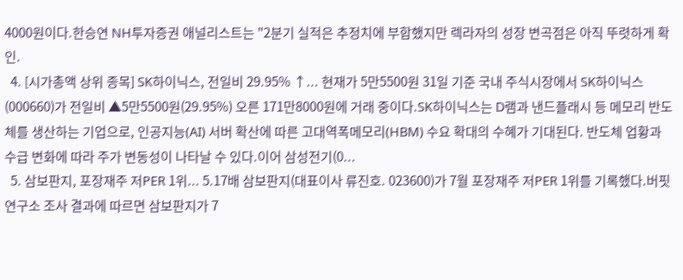4000원이다.한승연 NH투자증권 애널리스트는 "2분기 실적은 추정치에 부합했지만 렉라자의 성장 변곡점은 아직 뚜렷하게 확인.
  4. [시가총액 상위 종목] SK하이닉스, 전일비 29.95% ↑... 현재가 5만5500원 31일 기준 국내 주식시장에서 SK하이닉스(000660)가 전일비 ▲5만5500원(29.95%) 오른 171만8000원에 거래 중이다.SK하이닉스는 D램과 낸드플래시 등 메모리 반도체를 생산하는 기업으로, 인공지능(AI) 서버 확산에 따른 고대역폭메모리(HBM) 수요 확대의 수혜가 기대된다. 반도체 업황과 수급 변화에 따라 주가 변동성이 나타날 수 있다.이어 삼성전기(0...
  5. 삼보판지, 포장재주 저PER 1위... 5.17배 삼보판지(대표이사 류진호. 023600)가 7월 포장재주 저PER 1위를 기록했다.버핏연구소 조사 결과에 따르면 삼보판지가 7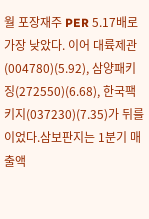월 포장재주 PER 5.17배로 가장 낮았다. 이어 대륙제관(004780)(5.92), 삼양패키징(272550)(6.68), 한국팩키지(037230)(7.35)가 뒤를 이었다.삼보판지는 1분기 매출액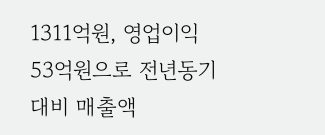1311억원, 영업이익 53억원으로 전년동기대비 매출액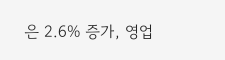은 2.6% 증가, 영업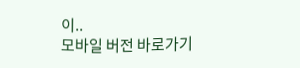이..
모바일 버전 바로가기